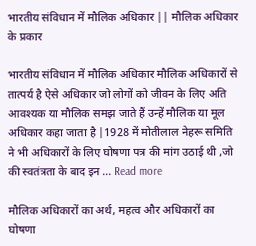भारतीय संविधान में मौलिक अधिकार || मौलिक अधिकार के प्रकार

भारतीय संविधान में मौलिक अधिकार मौलिक अधिकारों से तात्पर्य है ऐसे अधिकार जो लोगों को जीवन के लिए अति आवश्यक या मौलिक समझ जाते हैं उन्हें मौलिक या मूल अधिकार कहा जाता है |1928 में मोतीलाल नेहरू समिति ने भी अधिकारों के लिए घोषणा पत्र की मांग उठाई थी ,जो की स्वतंत्रता के बाद इन … Read more

मौलिक अधिकारों का अर्थ, महत्व और अधिकारों का घोषणा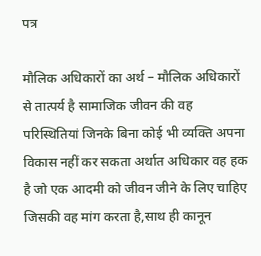पत्र

मौलिक अधिकारों का अर्थ – मौलिक अधिकारों से तात्पर्य है सामाजिक जीवन की वह परिस्थितियां जिनके बिना कोई भी व्यक्ति अपना विकास नहीं कर सकता अर्थात अधिकार वह हक है जो एक आदमी को जीवन जीने के लिए चाहिए जिसकी वह मांग करता है,साथ ही कानून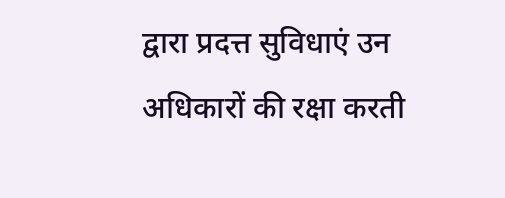द्वारा प्रदत्त सुविधाएं उन अधिकारों की रक्षा करती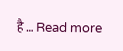है … Read more